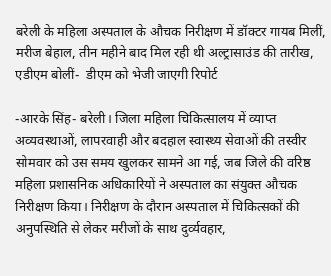बरेली के महिला अस्पताल के औचक निरीक्षण में डॉक्टर गायब मिलीं, मरीज बेहाल, तीन महीने बाद मिल रही थी अल्ट्रासाउंड की तारीख, एडीएम बोलीं-  डीएम को भेजी जाएगी रिपोर्ट

-आरके सिंह- बरेली। जिला महिला चिकित्सालय में व्याप्त अव्यवस्थाओं, लापरवाही और बदहाल स्वास्थ्य सेवाओं की तस्वीर सोमवार को उस समय खुलकर सामने आ गई, जब जिले की वरिष्ठ महिला प्रशासनिक अधिकारियों ने अस्पताल का संयुक्त औचक निरीक्षण किया। निरीक्षण के दौरान अस्पताल में चिकित्सकों की अनुपस्थिति से लेकर मरीजों के साथ दुर्व्यवहार,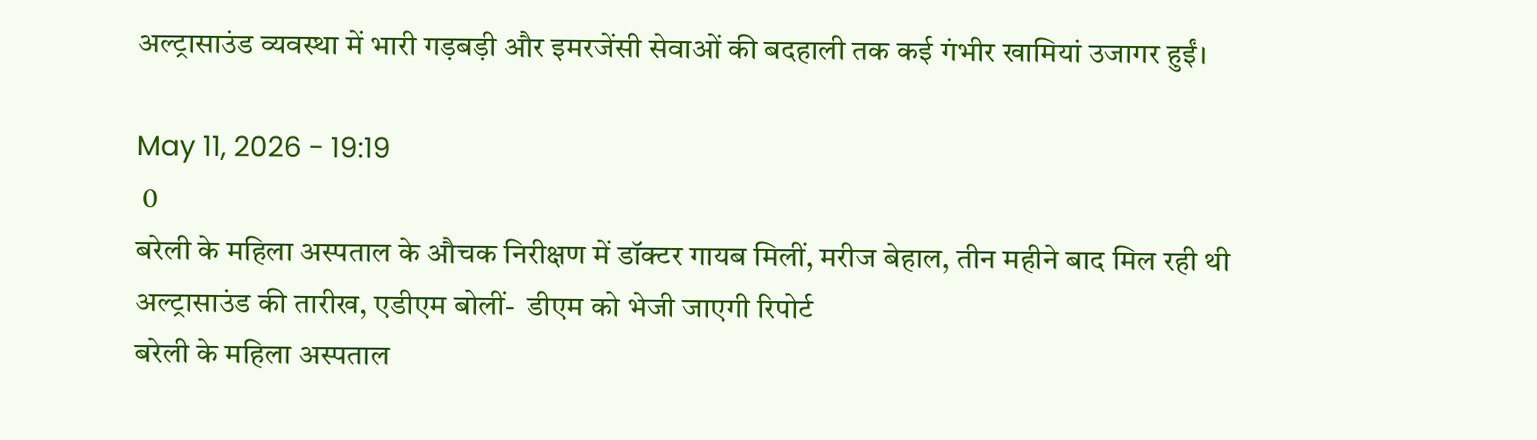अल्ट्रासाउंड व्यवस्था में भारी गड़बड़ी और इमरजेंसी सेवाओं की बदहाली तक कई गंभीर खामियां उजागर हुईं।

May 11, 2026 - 19:19
 0
बरेली के महिला अस्पताल के औचक निरीक्षण में डॉक्टर गायब मिलीं, मरीज बेहाल, तीन महीने बाद मिल रही थी अल्ट्रासाउंड की तारीख, एडीएम बोलीं-  डीएम को भेजी जाएगी रिपोर्ट
बरेली के महिला अस्पताल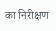का निरीक्षण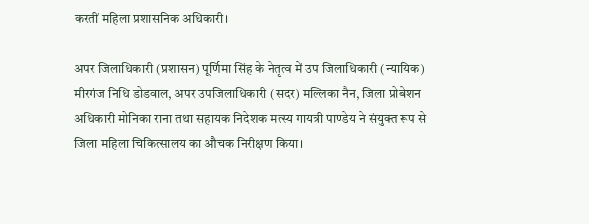करतीं महिला प्रशासनिक अधिकारी।

अपर जिलाधिकारी (प्रशासन) पूर्णिमा सिंह के नेतृत्व में उप जिलाधिकारी (न्यायिक) मीरगंज निधि डोडवाल, अपर उपजिलाधिकारी (सदर) मल्लिका नैन, जिला प्रोबेशन अधिकारी मोनिका राना तथा सहायक निदेशक मत्स्य गायत्री पाण्डेय ने संयुक्त रूप से जिला महिला चिकित्सालय का औचक निरीक्षण किया।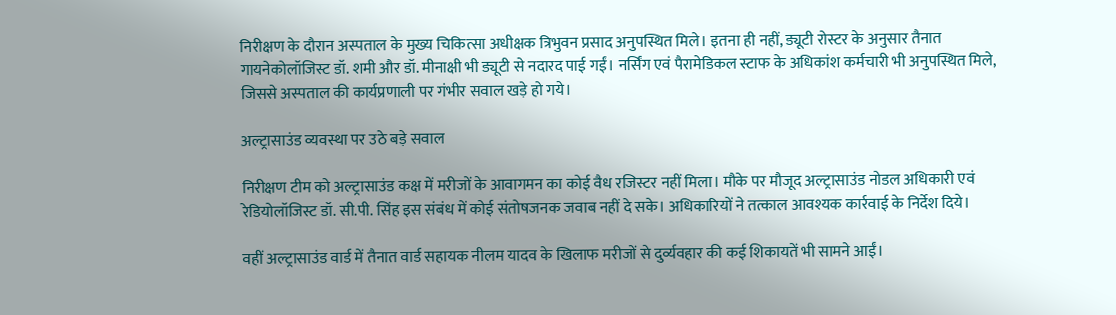निरीक्षण के दौरान अस्पताल के मुख्य चिकित्सा अधीक्षक त्रिभुवन प्रसाद अनुपस्थित मिले। इतना ही नहीं, ड्यूटी रोस्टर के अनुसार तैनात गायनेकोलॉजिस्ट डॉ. शमी और डॉ. मीनाक्षी भी ड्यूटी से नदारद पाई गईं। नर्सिंग एवं पैरामेडिकल स्टाफ के अधिकांश कर्मचारी भी अनुपस्थित मिले, जिससे अस्पताल की कार्यप्रणाली पर गंभीर सवाल खड़े हो गये।

अल्ट्रासाउंड व्यवस्था पर उठे बड़े सवाल

निरीक्षण टीम को अल्ट्रासाउंड कक्ष में मरीजों के आवागमन का कोई वैध रजिस्टर नहीं मिला। मौके पर मौजूद अल्ट्रासाउंड नोडल अधिकारी एवं रेडियोलॉजिस्ट डॉ. सी.पी. सिंह इस संबंध में कोई संतोषजनक जवाब नहीं दे सके। अधिकारियों ने तत्काल आवश्यक कार्रवाई के निर्देश दिये।

वहीं अल्ट्रासाउंड वार्ड में तैनात वार्ड सहायक नीलम यादव के खिलाफ मरीजों से दुर्व्यवहार की कई शिकायतें भी सामने आईं।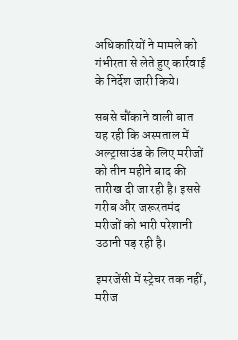अधिकारियों ने मामले को गंभीरता से लेते हुए कार्रवाई के निर्देश जारी किये।

सबसे चौंकाने वाली बात यह रही कि अस्पताल में अल्ट्रासाउंड के लिए मरीजों को तीन महीने बाद की तारीख दी जा रही है। इससे गरीब और जरूरतमंद मरीजों को भारी परेशानी उठानी पड़ रही है।

इमरजेंसी में स्ट्रेचर तक नहीं, मरीज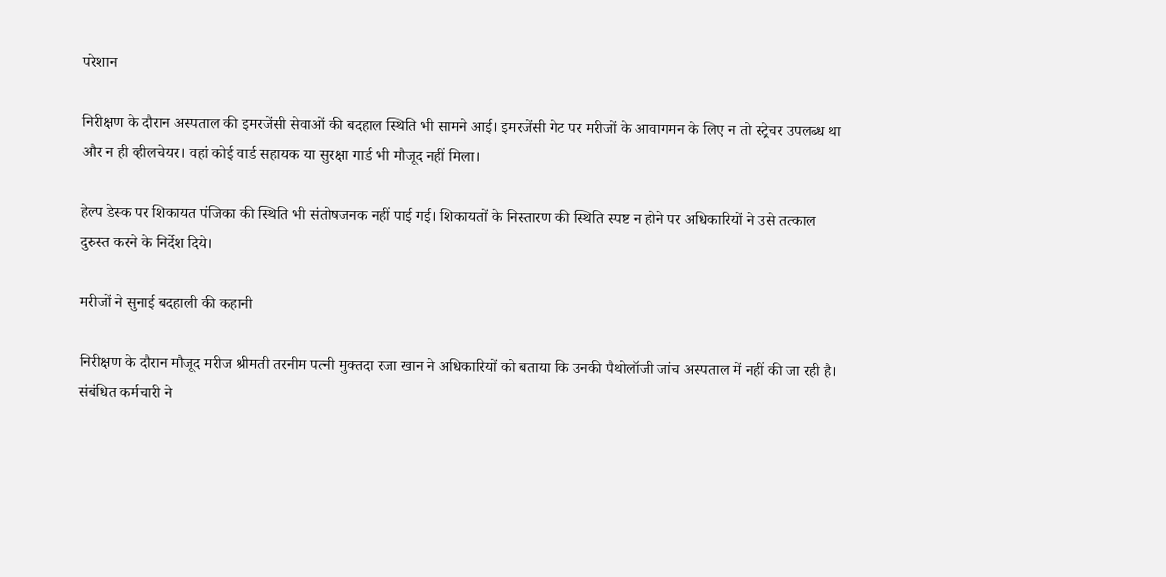परेशान

निरीक्षण के दौरान अस्पताल की इमरजेंसी सेवाओं की बदहाल स्थिति भी सामने आई। इमरजेंसी गेट पर मरीजों के आवागमन के लिए न तो स्ट्रेचर उपलब्ध था और न ही व्हीलचेयर। वहां कोई वार्ड सहायक या सुरक्षा गार्ड भी मौजूद नहीं मिला।

हेल्प डेस्क पर शिकायत पंजिका की स्थिति भी संतोषजनक नहीं पाई गई। शिकायतों के निस्तारण की स्थिति स्पष्ट न होने पर अधिकारियों ने उसे तत्काल दुरुस्त करने के निर्देश दिये।

मरीजों ने सुनाई बदहाली की कहानी

निरीक्षण के दौरान मौजूद मरीज श्रीमती तरनीम पत्नी मुक्तदा रजा खान ने अधिकारियों को बताया कि उनकी पैथोलॉजी जांच अस्पताल में नहीं की जा रही है। संबंधित कर्मचारी ने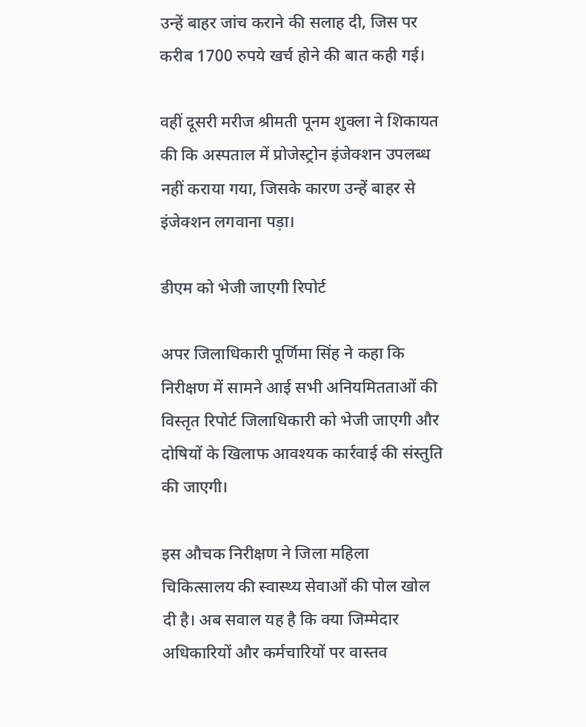उन्हें बाहर जांच कराने की सलाह दी, जिस पर करीब 1700 रुपये खर्च होने की बात कही गई।

वहीं दूसरी मरीज श्रीमती पूनम शुक्ला ने शिकायत की कि अस्पताल में प्रोजेस्ट्रोन इंजेक्शन उपलब्ध नहीं कराया गया, जिसके कारण उन्हें बाहर से इंजेक्शन लगवाना पड़ा।

डीएम को भेजी जाएगी रिपोर्ट

अपर जिलाधिकारी पूर्णिमा सिंह ने कहा कि निरीक्षण में सामने आई सभी अनियमितताओं की विस्तृत रिपोर्ट जिलाधिकारी को भेजी जाएगी और दोषियों के खिलाफ आवश्यक कार्रवाई की संस्तुति की जाएगी।

इस औचक निरीक्षण ने जिला महिला चिकित्सालय की स्वास्थ्य सेवाओं की पोल खोल दी है। अब सवाल यह है कि क्या जिम्मेदार अधिकारियों और कर्मचारियों पर वास्तव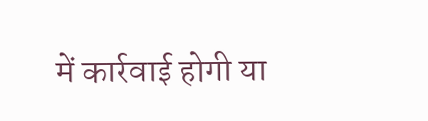में कार्रवाई होगी या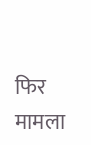फिर मामला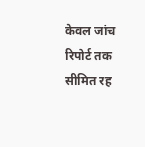केवल जांच रिपोर्ट तक सीमित रह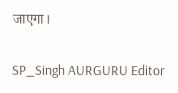जाएगा।

SP_Singh AURGURU Editor